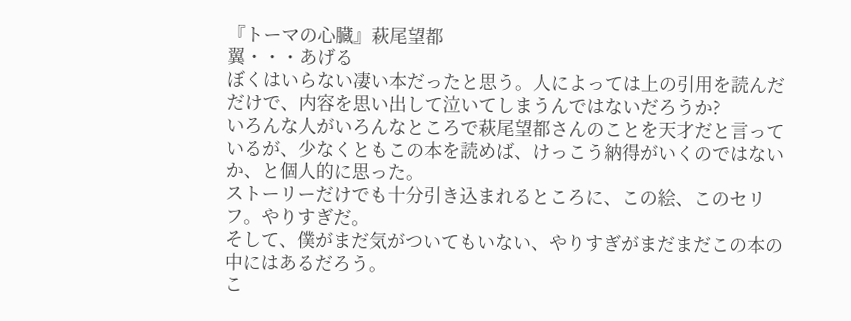『トーマの心臓』萩尾望都
翼・・・あげる
ぼくはいらない凄い本だったと思う。人によっては上の引用を読んだだけで、内容を思い出して泣いてしまうんではないだろうか?
いろんな人がいろんなところで萩尾望都さんのことを天才だと言っているが、少なくともこの本を読めば、けっこう納得がいくのではないか、と個人的に思った。
ストーリーだけでも十分引き込まれるところに、この絵、このセリフ。やりすぎだ。
そして、僕がまだ気がついてもいない、やりすぎがまだまだこの本の中にはあるだろう。
こ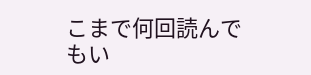こまで何回読んでもい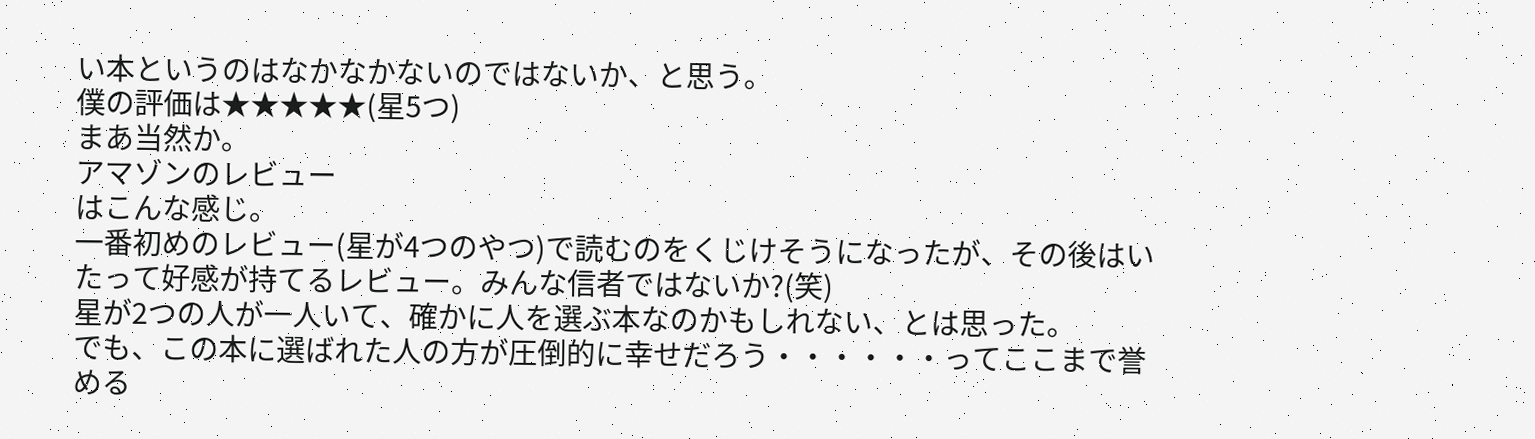い本というのはなかなかないのではないか、と思う。
僕の評価は★★★★★(星5つ)
まあ当然か。
アマゾンのレビュー
はこんな感じ。
一番初めのレビュー(星が4つのやつ)で読むのをくじけそうになったが、その後はいたって好感が持てるレビュー。みんな信者ではないか?(笑)
星が2つの人が一人いて、確かに人を選ぶ本なのかもしれない、とは思った。
でも、この本に選ばれた人の方が圧倒的に幸せだろう・・・・・・ってここまで誉める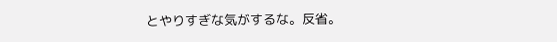とやりすぎな気がするな。反省。